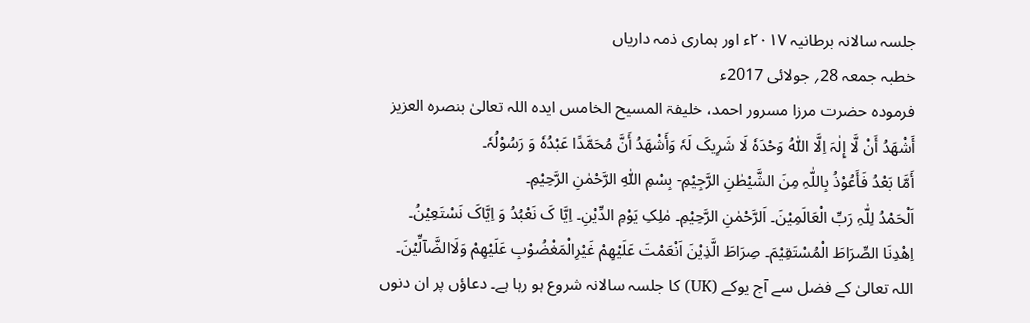جلسہ سالانہ برطانیہ ۲۰۱۷ء اور ہماری ذمہ داریاں
خطبہ جمعہ 28؍ جولائی 2017ء
فرمودہ حضرت مرزا مسرور احمد، خلیفۃ المسیح الخامس ایدہ اللہ تعالیٰ بنصرہ العزیز
أَشْھَدُ أَنْ لَّا إِلٰہَ اِلَّا اللّٰہُ وَحْدَہٗ لَا شَرِیکَ لَہٗ وَأَشْھَدُ أَنَّ مُحَمَّدًا عَبْدُہٗ وَ رَسُوْلُہٗ۔
أَمَّا بَعْدُ فَأَعُوْذُ بِاللّٰہِ مِنَ الشَّیْطٰنِ الرَّجِیْمِ- بِسْمِ اللّٰہِ الرَّحْمٰنِ الرَّحِیْمِ۔
اَلْحَمْدُ لِلّٰہِ رَبِّ الْعَالَمِیْنَ۔ اَلرَّحْمٰنِ الرَّحِیْمِ۔ مٰلِکِ یَوْمِ الدِّیْنِ۔ اِیَّا کَ نَعْبُدُ وَ اِیَّاکَ نَسْتَعِیْنُ۔
اِھْدِنَا الصِّرَاطَ الْمُسْتَقِیْمَ۔ صِرَاطَ الَّذِیْنَ اَنْعَمْتَ عَلَیْھِمْ غَیْرِالْمَغْضُوْبِ عَلَیْھِمْ وَلَاالضَّآلِّیْنَ۔
اللہ تعالیٰ کے فضل سے آج یوکے (UK) کا جلسہ سالانہ شروع ہو رہا ہے۔ دعاؤں پر ان دنوں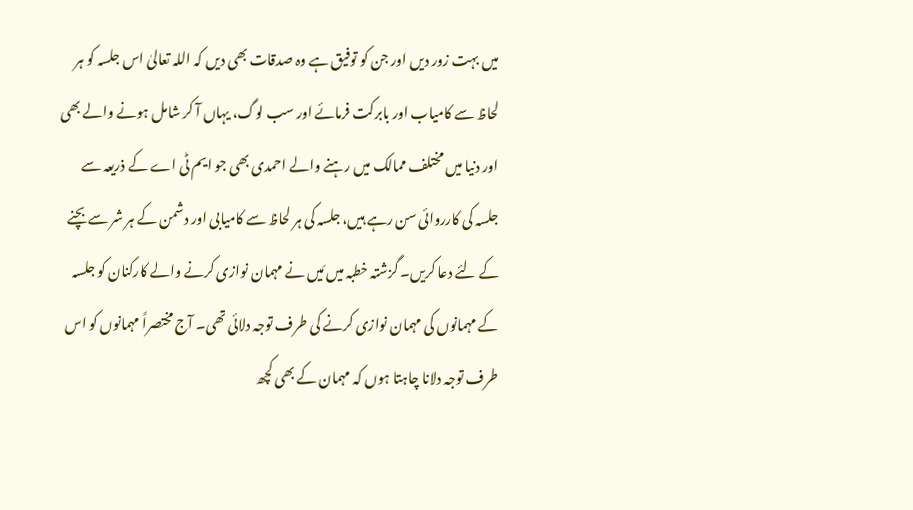میں بہت زور دیں اور جن کو توفیق ہے وہ صدقات بھی دیں کہ اللہ تعالیٰ اس جلسہ کو ہر لحاظ سے کامیاب اور بابرکت فرمائے اور سب لوگ، یہاں آ کر شامل ہونے والے بھی اور دنیا میں مختلف ممالک میں رہنے والے احمدی بھی جو ایم ٹی اے کے ذریعہ سے جلسہ کی کارروائی سن رہے ہیں، جلسہ کی ہر لحاظ سے کامیابی اور دشمن کے ہر شر سے بچنے کے لئے دعا کریں۔ گزشتہ خطبہ میں مَیں نے مہمان نوازی کرنے والے کارکنان کو جلسہ کے مہمانوں کی مہمان نوازی کرنے کی طرف توجہ دلائی تھی۔ آج مختصراً مہمانوں کو اس طرف توجہ دلانا چاہتا ہوں کہ مہمان کے بھی کچھ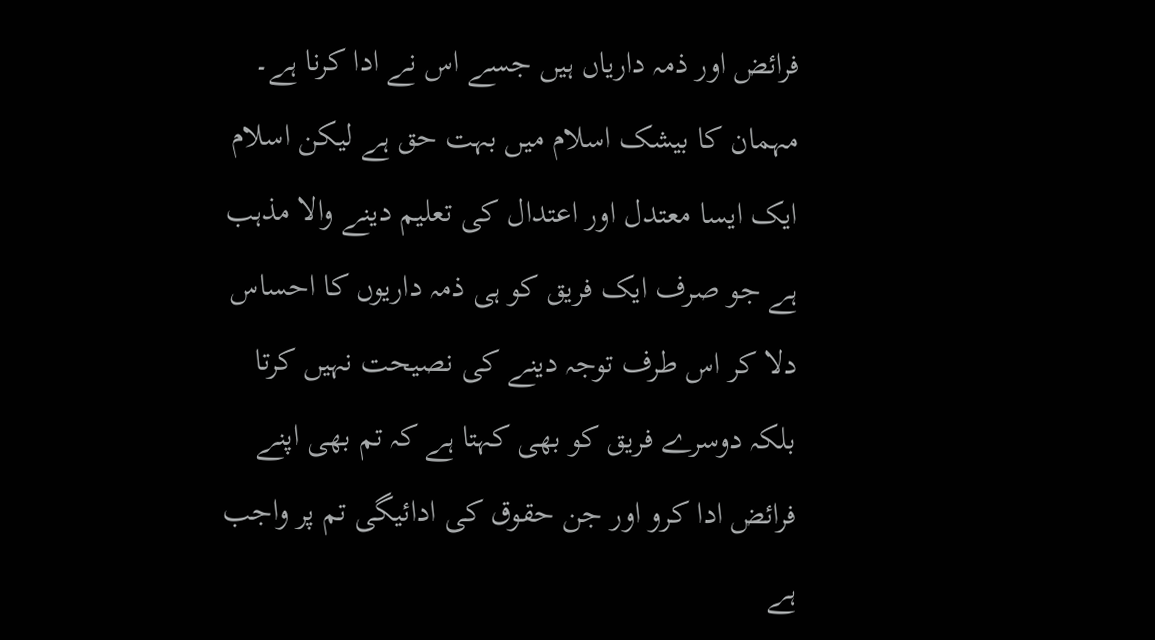فرائض اور ذمہ داریاں ہیں جسے اس نے ادا کرنا ہے۔
مہمان کا بیشک اسلام میں بہت حق ہے لیکن اسلام ایک ایسا معتدل اور اعتدال کی تعلیم دینے والا مذہب ہے جو صرف ایک فریق کو ہی ذمہ داریوں کا احساس دلا کر اس طرف توجہ دینے کی نصیحت نہیں کرتا بلکہ دوسرے فریق کو بھی کہتا ہے کہ تم بھی اپنے فرائض ادا کرو اور جن حقوق کی ادائیگی تم پر واجب ہے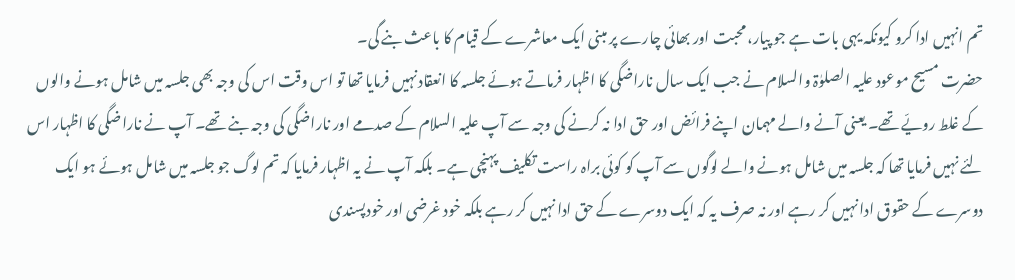تم انہیں ادا کرو کیونکہ یہی بات ہے جو پیار، محبت اور بھائی چارے پر مبنی ایک معاشرے کے قیام کا باعث بنے گی۔
حضرت مسیح موعود علیہ الصلوٰۃ والسلام نے جب ایک سال ناراضگی کا اظہار فرماتے ہوئے جلسہ کا انعقادنہیں فرمایا تھا تو اس وقت اس کی وجہ بھی جلسہ میں شامل ہونے والوں کے غلط رویّے تھے۔ یعنی آنے والے مہمان اپنے فرائض اور حق ادا نہ کرنے کی وجہ سے آپ علیہ السلام کے صدمے اور ناراضگی کی وجہ بنے تھے۔ آپ نے ناراضگی کا اظہار اس لئے نہیں فرمایا تھا کہ جلسہ میں شامل ہونے والے لوگوں سے آپ کو کوئی براہ راست تکلیف پہنچی ہے۔ بلکہ آپ نے یہ اظہار فرمایا کہ تم لوگ جو جلسہ میں شامل ہوئے ہو ایک دوسرے کے حقوق ادا نہیں کر رہے اور نہ صرف یہ کہ ایک دوسرے کے حق ادا نہیں کر رہے بلکہ خود غرضی اور خودپسندی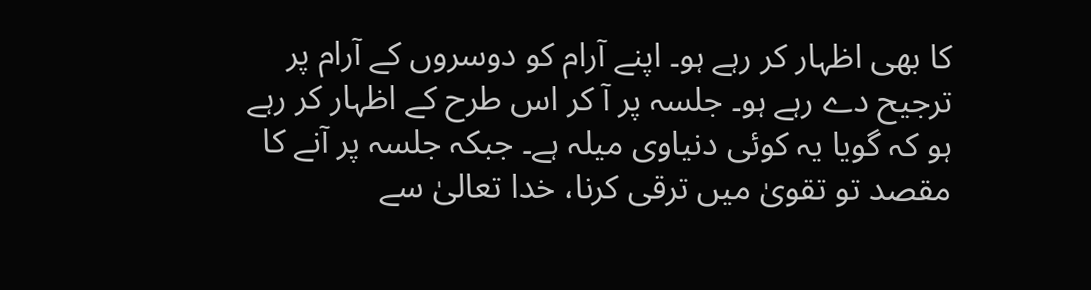کا بھی اظہار کر رہے ہو۔ اپنے آرام کو دوسروں کے آرام پر ترجیح دے رہے ہو۔ جلسہ پر آ کر اس طرح کے اظہار کر رہے ہو کہ گویا یہ کوئی دنیاوی میلہ ہے۔ جبکہ جلسہ پر آنے کا مقصد تو تقویٰ میں ترقی کرنا، خدا تعالیٰ سے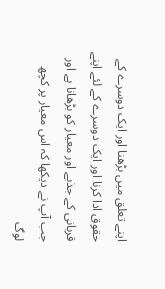اپنے تعلق میں بڑھنا اور ایک دوسرے کے حقوق ادا کرنا اور ایک دوسرے کے لئے اپنے قربانی کے جذبے اور معیار کو بڑھانا ہے اور جب آپ نے دیکھا کہ اس معیار پر کچھ لوگ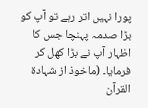پورا نہیں اتر رہے تو آپ کو بڑا صدمہ پہنچا جس کا اظہار آپ نے بڑا کھل کر فرمایا۔ (ماخوذ از شہادۃ القرآن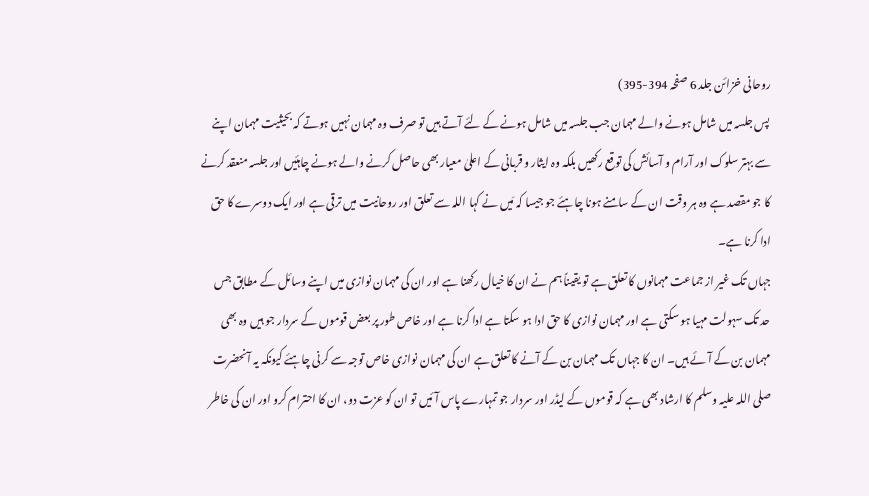روحانی خزائن جلد 6 صفحہ 394-395)
پس جلسہ میں شامل ہونے والے مہمان جب جلسہ میں شامل ہونے کے لئے آتے ہیں تو صرف وہ مہمان نہیں ہوتے کہ بحیثیت مہمان اپنے سے بہتر سلوک اور آرام و آسائش کی توقع رکھیں بلکہ وہ ایثار و قربانی کے اعلیٰ معیار بھی حاصل کرنے والے ہونے چاہئیں اور جلسہ منعقد کرنے کا جو مقصد ہے وہ ہر وقت ان کے سامنے ہونا چاہئے جو جیسا کہ مَیں نے کہا اللہ سے تعلق اور روحانیت میں ترقی ہے اور ایک دوسرے کا حق ادا کرنا ہے۔
جہاں تک غیر از جماعت مہمانوں کا تعلق ہے تو یقیناً ہم نے ان کا خیال رکھنا ہے اور ان کی مہمان نوازی میں اپنے وسائل کے مطابق جس حد تک سہولت مہیا ہو سکتی ہے اور مہمان نوازی کا حق ادا ہو سکتا ہے ادا کرنا ہے اور خاص طور پر بعض قوموں کے سردار جو ہیں وہ بھی مہمان بن کے آئے ہیں۔ ان کا جہاں تک مہمان بن کے آنے کا تعلق ہے ان کی مہمان نوازی خاص توجہ سے کرنی چاہئے کیونکہ یہ آنحضرت صلی اللہ علیہ وسلم کا ارشاد بھی ہے کہ قوموں کے لیڈر اور سردار جو تمہارے پاس آئیں تو ان کو عزت دو، ان کا احترام کرو اور ان کی خاطر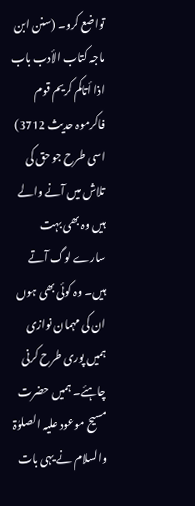تواضع کرو۔ (سنن ابن ماجہ کتاب الأدب باب اذا أتاکم کریم قوم فاکرموہ حدیث 3712)
اسی طرح جو حق کی تلاش میں آنے والے ہیں وہ بھی بہت سارے لوگ آتے ہیں۔ وہ کوئی بھی ہوں ان کی مہمان نوازی ہمیں پوری طرح کرنی چاہئے۔ ہمیں حضرت مسیح موعود علیہ الصلوٰۃ والسلام نے یہی بات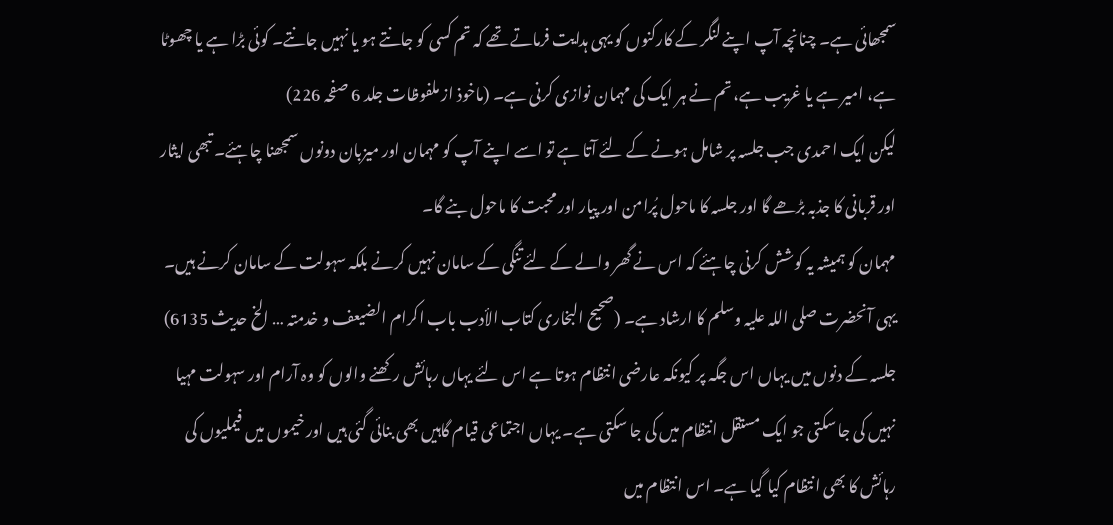سمجھائی ہے۔ چنانچہ آپ اپنے لنگر کے کارکنوں کو یہی ہدایت فرماتے تھے کہ تم کسی کو جانتے ہو یا نہیں جانتے۔ کوئی بڑا ہے یا چھوٹا ہے، امیر ہے یا غریب ہے، تم نے ہر ایک کی مہمان نوازی کرنی ہے۔ (ماخوذ از ملفوظات جلد 6 صفحہ 226)
لیکن ایک احمدی جب جلسہ پر شامل ہونے کے لئے آتا ہے تو اسے اپنے آپ کو مہمان اور میزبان دونوں سمجھنا چاہئے۔ تبھی ایثار اور قربانی کا جذبہ بڑھے گا اور جلسہ کا ماحول پُرامن اور پیار اور محبت کا ماحول بنے گا۔
مہمان کو ہمیشہ یہ کوشش کرنی چاہئے کہ اس نے گھر والے کے لئے تنگی کے سامان نہیں کرنے بلکہ سہولت کے سامان کرنے ہیں۔ یہی آنحضرت صلی اللہ علیہ وسلم کا ارشاد ہے۔ (صحیح البخاری کتاب الأدب باب اکرام الضیعف و خدمتہ … الخ حدیث 6135)
جلسہ کے دنوں میں یہاں اس جگہ پر کیونکہ عارضی انتظام ہوتا ہے اس لئے یہاں رہائش رکھنے والوں کو وہ آرام اور سہولت مہیا نہیں کی جا سکتی جو ایک مستقل انتظام میں کی جا سکتی ہے۔ یہاں اجتماعی قیام گاہیں بھی بنائی گئی ہیں اور خیموں میں فیملیوں کی رہائش کا بھی انتظام کیا گیا ہے۔ اس انتظام میں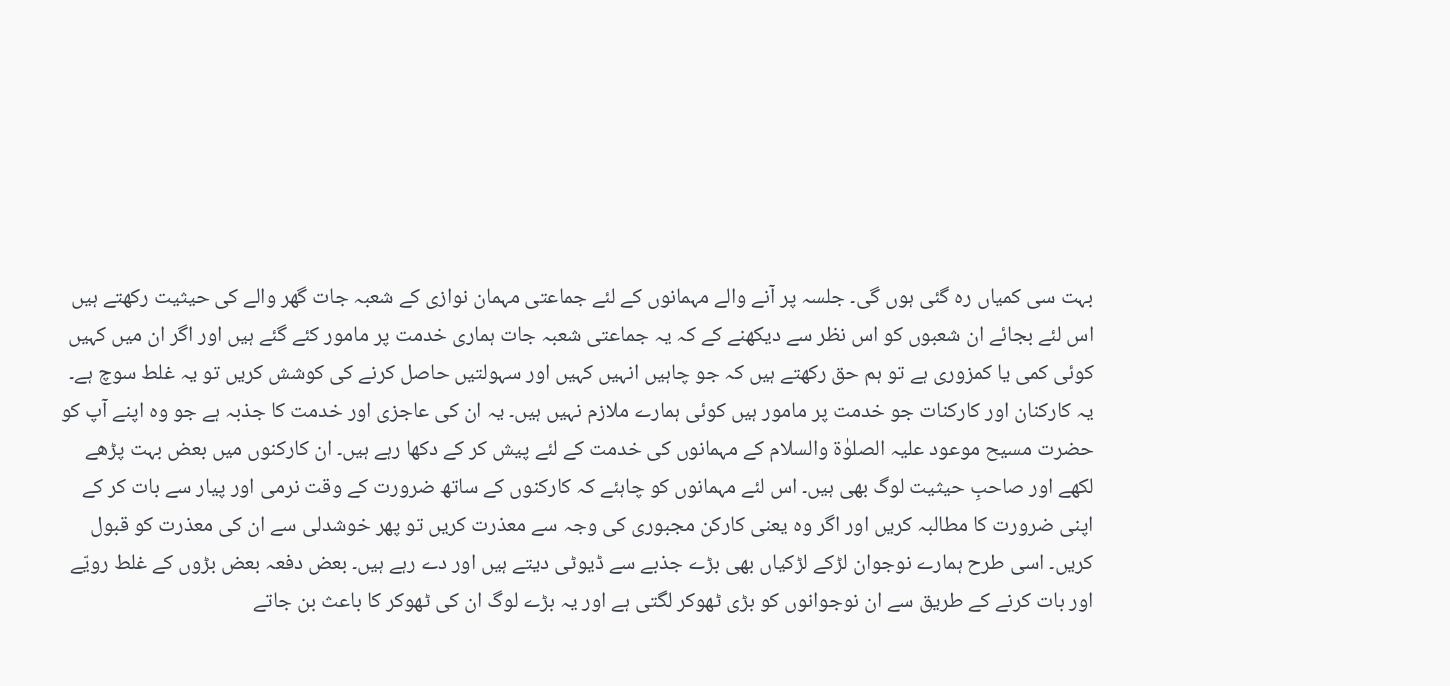بہت سی کمیاں رہ گئی ہوں گی۔ جلسہ پر آنے والے مہمانوں کے لئے جماعتی مہمان نوازی کے شعبہ جات گھر والے کی حیثیت رکھتے ہیں اس لئے بجائے ان شعبوں کو اس نظر سے دیکھنے کے کہ یہ جماعتی شعبہ جات ہماری خدمت پر مامور کئے گئے ہیں اور اگر ان میں کہیں کوئی کمی یا کمزوری ہے تو ہم حق رکھتے ہیں کہ جو چاہیں انہیں کہیں اور سہولتیں حاصل کرنے کی کوشش کریں تو یہ غلط سوچ ہے۔ یہ کارکنان اور کارکنات جو خدمت پر مامور ہیں کوئی ہمارے ملازم نہیں ہیں۔ یہ ان کی عاجزی اور خدمت کا جذبہ ہے جو وہ اپنے آپ کو حضرت مسیح موعود علیہ الصلوٰۃ والسلام کے مہمانوں کی خدمت کے لئے پیش کر کے دکھا رہے ہیں۔ ان کارکنوں میں بعض بہت پڑھے لکھے اور صاحبِ حیثیت لوگ بھی ہیں۔ اس لئے مہمانوں کو چاہئے کہ کارکنوں کے ساتھ ضرورت کے وقت نرمی اور پیار سے بات کر کے اپنی ضرورت کا مطالبہ کریں اور اگر وہ یعنی کارکن مجبوری کی وجہ سے معذرت کریں تو پھر خوشدلی سے ان کی معذرت کو قبول کریں۔ اسی طرح ہمارے نوجوان لڑکے لڑکیاں بھی بڑے جذبے سے ڈیوٹی دیتے ہیں اور دے رہے ہیں۔ بعض دفعہ بعض بڑوں کے غلط رویّے اور بات کرنے کے طریق سے ان نوجوانوں کو بڑی ٹھوکر لگتی ہے اور یہ بڑے لوگ ان کی ٹھوکر کا باعث بن جاتے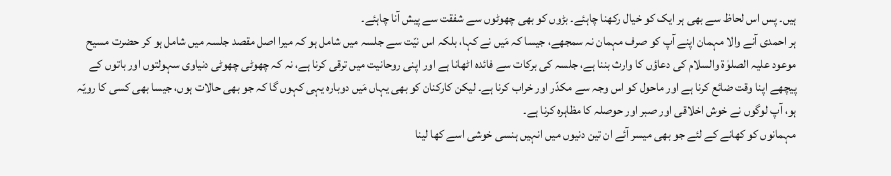ہیں۔ پس اس لحاظ سے بھی ہر ایک کو خیال رکھنا چاہئے۔ بڑوں کو بھی چھوٹوں سے شفقت سے پیش آنا چاہئے۔
ہر احمدی آنے والا مہمان اپنے آپ کو صرف مہمان نہ سمجھے، جیسا کہ مَیں نے کہا، بلکہ اس نیّت سے جلسہ میں شامل ہو کہ میرا اصل مقصد جلسہ میں شامل ہو کر حضرت مسیح موعود علیہ الصلوٰۃ والسلام کی دعاؤں کا وارث بننا ہے، جلسہ کی برکات سے فائدہ اٹھانا ہے اور اپنی روحانیت میں ترقی کرنا ہے، نہ کہ چھوٹی چھوٹی دنیاوی سہولتوں اور باتوں کے پیچھے اپنا وقت ضائع کرنا ہے اور ماحول کو اس وجہ سے مکدّر اور خراب کرنا ہے۔ لیکن کارکنان کو بھی یہاں مَیں دوبارہ یہی کہوں گا کہ جو بھی حالات ہوں، جیسا بھی کسی کا رویّہ ہو، آپ لوگوں نے خوش اخلاقی اور صبر اور حوصلہ کا مظاہرہ کرنا ہے۔
مہمانوں کو کھانے کے لئے جو بھی میسر آئے ان تین دنیوں میں انہیں ہنسی خوشی اسے کھا لینا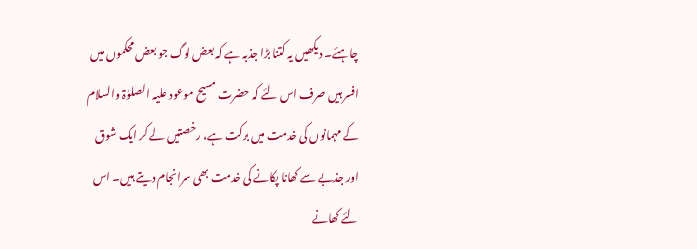چاہئے۔ دیکھیں یہ کتنا بڑا جذبہ ہے کہ بعض لوگ جو بعض محکموں میں افسر ہیں صرف اس لئے کہ حضرت مسیح موعود علیہ الصلوٰۃ والسلام کے مہمانوں کی خدمت میں برکت ہے، رخصتیں لے کر ایک شوق اور جذبے سے کھانا پکانے کی خدمت بھی سرانجام دیتے ہیں۔ اس لئے کھانے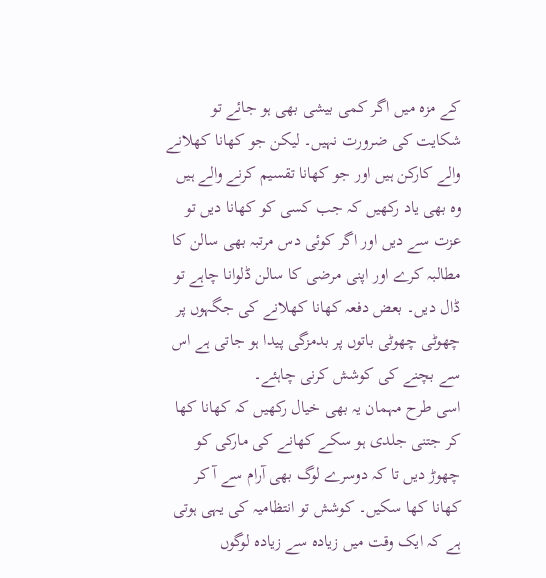کے مزہ میں اگر کمی بیشی بھی ہو جائے تو شکایت کی ضرورت نہیں۔ لیکن جو کھانا کھلانے والے کارکن ہیں اور جو کھانا تقسیم کرنے والے ہیں وہ بھی یاد رکھیں کہ جب کسی کو کھانا دیں تو عزت سے دیں اور اگر کوئی دس مرتبہ بھی سالن کا مطالبہ کرے اور اپنی مرضی کا سالن ڈلوانا چاہے تو ڈال دیں۔ بعض دفعہ کھانا کھلانے کی جگہوں پر چھوٹی چھوٹی باتوں پر بدمزگی پیدا ہو جاتی ہے اس سے بچنے کی کوشش کرنی چاہئے۔
اسی طرح مہمان یہ بھی خیال رکھیں کہ کھانا کھا کر جتنی جلدی ہو سکے کھانے کی مارکی کو چھوڑ دیں تا کہ دوسرے لوگ بھی آرام سے آ کر کھانا کھا سکیں۔ کوشش تو انتظامیہ کی یہی ہوتی ہے کہ ایک وقت میں زیادہ سے زیادہ لوگوں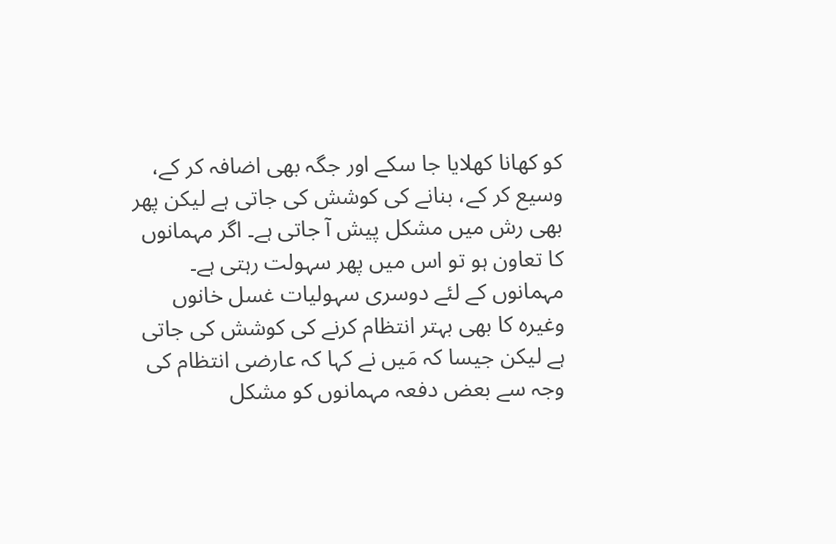کو کھانا کھلایا جا سکے اور جگہ بھی اضافہ کر کے، وسیع کر کے، بنانے کی کوشش کی جاتی ہے لیکن پھر بھی رش میں مشکل پیش آ جاتی ہے۔ اگر مہمانوں کا تعاون ہو تو اس میں پھر سہولت رہتی ہے۔ مہمانوں کے لئے دوسری سہولیات غسل خانوں وغیرہ کا بھی بہتر انتظام کرنے کی کوشش کی جاتی ہے لیکن جیسا کہ مَیں نے کہا کہ عارضی انتظام کی وجہ سے بعض دفعہ مہمانوں کو مشکل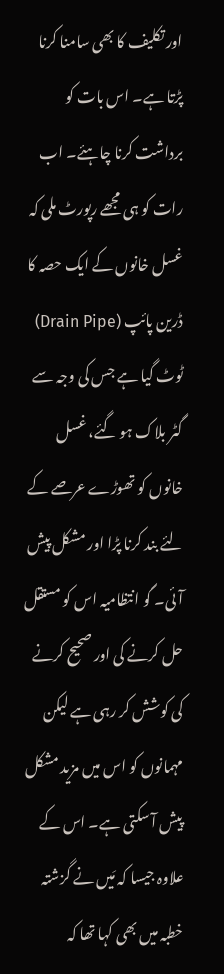اور تکلیف کا بھی سامنا کرنا پڑتا ہے۔ اس بات کو برداشت کرنا چاہئے۔ اب رات کو ہی مجھے رپورٹ ملی کہ غسل خانوں کے ایک حصہ کا ڈرین پائپ (Drain Pipe) ٹوٹ گیا ہے جس کی وجہ سے گٹر بلاک ہو گئے، غسل خانوں کو تھوڑے عرصے کے لئے بند کرنا پڑا اور مشکل پیش آئی۔ گو انتظامیہ اس کو مستقل حل کرنے کی اور صحیح کرنے کی کوشش کر رہی ہے لیکن مہمانوں کو اس میں مزید مشکل پیش آ سکتی ہے۔ اس کے علاوہ جیسا کہ مَیں نے گزشتہ خطبہ میں بھی کہا تھا کہ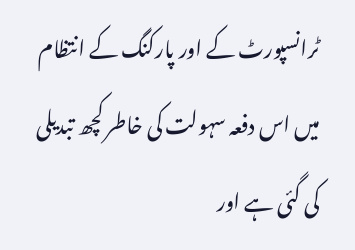ٹرانسپورٹ کے اور پارکنگ کے انتظام میں اس دفعہ سہولت کی خاطر کچھ تبدیلی کی گئی ہے اور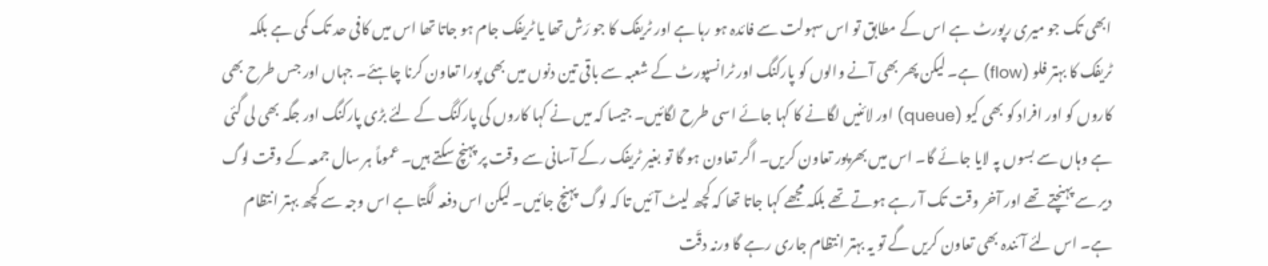ابھی تک جو میری رپورٹ ہے اس کے مطابق تو اس سہولت سے فائدہ ہو رہا ہے اور ٹریفک کا جو رَش تھا یا ٹریفک جام ہو جاتا تھا اس میں کافی حد تک کمی ہے بلکہ ٹریفک کا بہتر فلو (flow) ہے۔ لیکن پھر بھی آنے والوں کو پارکنگ اور ٹرانسپورٹ کے شعبہ سے باقی تین دنوں میں بھی پورا تعاون کرنا چاہئے۔ جہاں اور جس طرح بھی کاروں کو اور افراد کو بھی کیو (queue) اور لائنیں لگانے کا کہا جائے اسی طرح لگائیں۔ جیسا کہ میں نے کہا کاروں کی پارکنگ کے لئے بڑی پارکنگ اور جگہ بھی لی گئی ہے وہاں سے بسوں پہ لایا جائے گا۔ اس میں بھرپور تعاون کریں۔ اگر تعاون ہو گا تو بغیر ٹریفک رکے آسانی سے وقت پر پہنچ سکتے ہیں۔ عموماً ہر سال جمعہ کے وقت لوگ دیر سے پہنچتے تھے اور آخر وقت تک آ رہے ہوتے تھے بلکہ مجھے کہا جاتا تھا کہ کچھ لیٹ آئیں تا کہ لوگ پہنچ جائیں۔ لیکن اس دفعہ لگتا ہے اس وجہ سے کچھ بہتر انتظام ہے۔ اس لئے آئندہ بھی تعاون کریں گے تو یہ بہتر انتظام جاری رہے گا ورنہ دقّت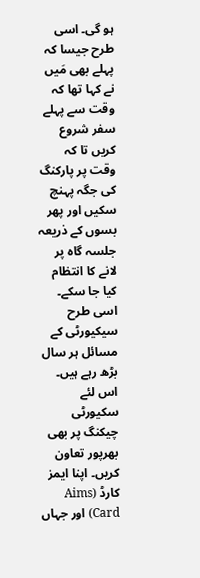ہو گی۔ اسی طرح جیسا کہ پہلے بھی مَیں نے کہا تھا کہ وقت سے پہلے سفر شروع کریں تا کہ وقت پر پارکنگ کی جگہ پہنچ سکیں اور پھر بسوں کے ذریعہ جلسہ گاہ پر لانے کا انتظام کیا جا سکے۔
اسی طرح سیکیورٹی کے مسائل ہر سال بڑھ رہے ہیں۔ اس لئے سکیورٹی چیکنگ پر بھی بھرپور تعاون کریں۔ اپنا ایمز کارڈ (Aims Card) اور جہاں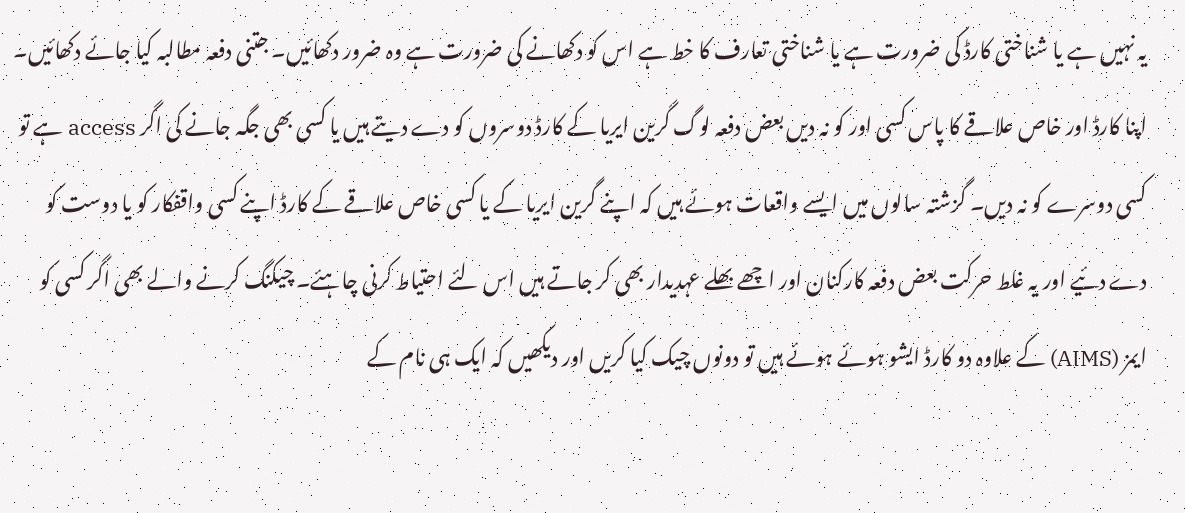یہ نہیں ہے یا شناختی کارڈ کی ضرورت ہے یا شناختی تعارف کا خط ہے اس کو دکھانے کی ضرورت ہے وہ ضرور دکھائیں۔ جتنی دفعہ مطالبہ کیا جائے دکھائیں۔ اپنا کارڈ اور خاص علاقے کا پاس کسی اور کو نہ دیں بعض دفعہ لوگ گرین ایریا کے کارڈ دوسروں کو دے دیتے ہیں یا کسی بھی جگہ جانے کی اگر access ہے تو کسی دوسرے کو نہ دیں۔ گزشتہ سالوں میں ایسے واقعات ہوئے ہیں کہ اپنے گرین ایریا کے یا کسی خاص علاقے کے کارڈ اپنے کسی واقفکار کو یا دوست کو دے دئیے اور یہ غلط حرکت بعض دفعہ کارکنان اور اچھے بھلے عہدیدار بھی کر جاتے ہیں اس لئے احتیاط کرنی چاہئے۔ چیکنگ کرنے والے بھی اگر کسی کو ایمز (AIMS) کے علاوہ دو کارڈ ایشو ہوئے ہوئے ہیں تو دونوں چیک کیا کریں اور دیکھیں کہ ایک ہی نام کے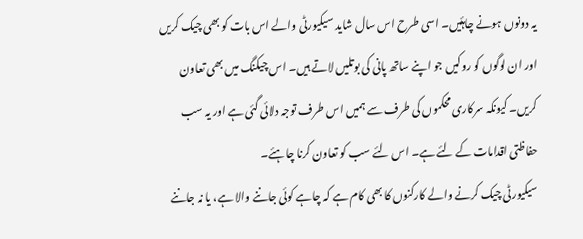یہ دونوں ہونے چاہئیں۔ اسی طرح اس سال شاید سیکیورٹی والے اس بات کو بھی چیک کریں اور ان لوگوں کو روکیں جو اپنے ساتھ پانی کی بوتلیں لاتے ہیں۔ اس چیکنگ میں بھی تعاون کریں۔ کیونکہ سرکاری محکموں کی طرف سے ہمیں اس طرف توجہ دلائی گئی ہے اور یہ سب حفاظتی اقدامات کے لئے ہے۔ اس لئے سب کو تعاون کرنا چاہئے۔
سیکیورٹی چیک کرنے والے کارکنوں کا بھی کام ہے کہ چاہے کوئی جاننے والا ہے، یا نہ جاننے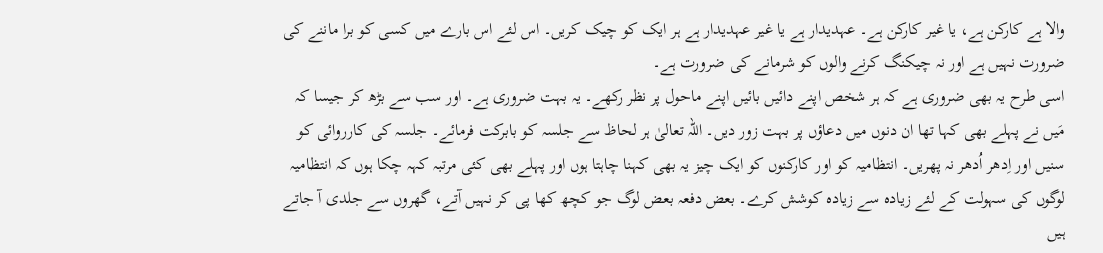والا ہے کارکن ہے، یا غیر کارکن ہے۔ عہدیدار ہے یا غیر عہدیدار ہے ہر ایک کو چیک کریں۔ اس لئے اس بارے میں کسی کو برا ماننے کی ضرورت نہیں ہے اور نہ چیکنگ کرنے والوں کو شرمانے کی ضرورت ہے۔
اسی طرح یہ بھی ضروری ہے کہ ہر شخص اپنے دائیں بائیں اپنے ماحول پر نظر رکھے۔ یہ بہت ضروری ہے۔ اور سب سے بڑھ کر جیسا کہ مَیں نے پہلے بھی کہا تھا ان دنوں میں دعاؤں پر بہت زور دیں۔ اللہ تعالیٰ ہر لحاظ سے جلسہ کو بابرکت فرمائے۔ جلسہ کی کارروائی کو سنیں اور اِدھر اُدھر نہ پھریں۔ انتظامیہ کو اور کارکنوں کو ایک چیز یہ بھی کہنا چاہتا ہوں اور پہلے بھی کئی مرتبہ کہہ چکا ہوں کہ انتظامیہ لوگوں کی سہولت کے لئے زیادہ سے زیادہ کوشش کرے۔ بعض دفعہ بعض لوگ جو کچھ کھا پی کر نہیں آتے، گھروں سے جلدی آ جاتے ہیں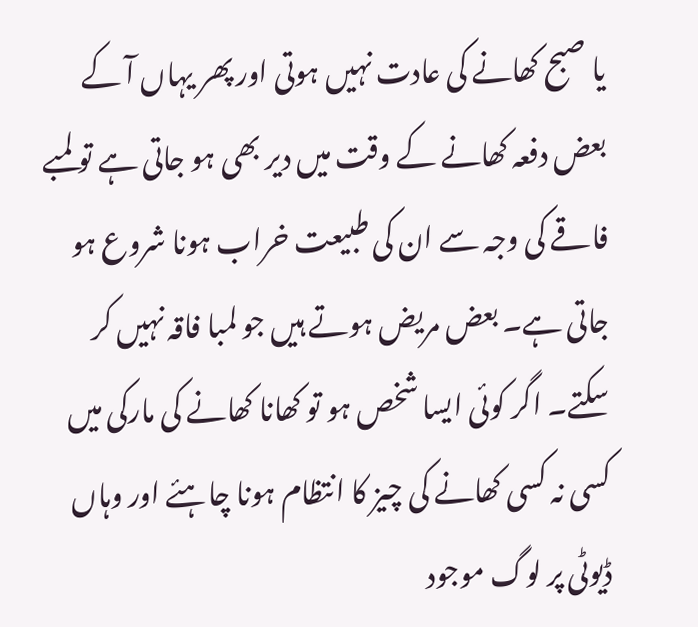یا صبح کھانے کی عادت نہیں ہوتی اور پھر یہاں آ کے بعض دفعہ کھانے کے وقت میں دیر بھی ہو جاتی ہے تو لمبے فاقے کی وجہ سے ان کی طبیعت خراب ہونا شروع ہو جاتی ہے۔ بعض مریض ہوتے ہیں جو لمبا فاقہ نہیں کر سکتے۔ اگر کوئی ایسا شخص ہو تو کھانا کھانے کی مارکی میں کسی نہ کسی کھانے کی چیز کا انتظام ہونا چاہئے اور وہاں ڈیوٹی پر لوگ موجود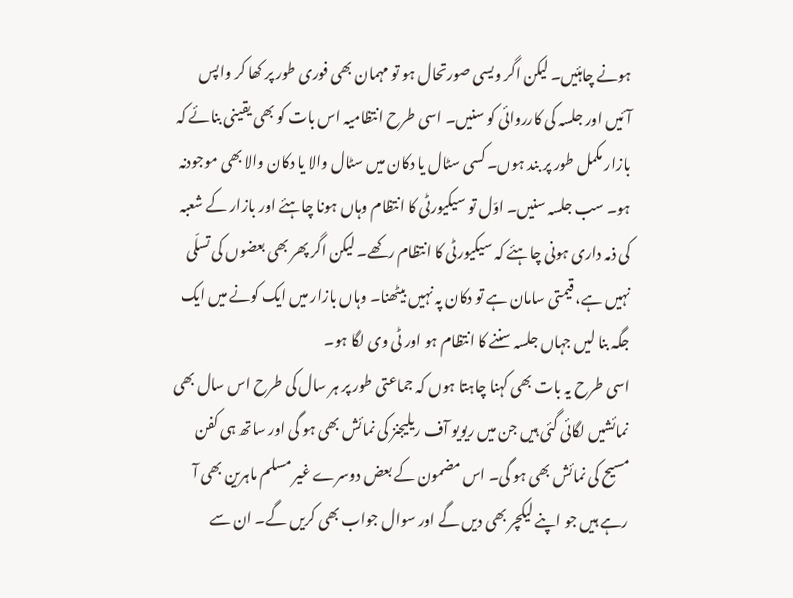ہونے چاہئیں۔ لیکن اگر ویسی صورتحال ہو تو مہمان بھی فوری طور پر کھا کر واپس آئیں اور جلسہ کی کارروائی کو سنیں۔ اسی طرح انتظامیہ اس بات کو بھی یقینی بنائے کہ بازار مکمل طور پر بند ہوں۔ کسی سٹال یا دکان میں سٹال والا یا دکان والا بھی موجودنہ ہو۔ سب جلسہ سنیں۔ اوّل تو سیکیورٹی کا انتظام وہاں ہونا چاہئے اور بازار کے شعبہ کی ذمہ داری ہونی چاہئے کہ سیکیورٹی کا انتظام رکھے۔ لیکن اگر پھر بھی بعضوں کی تسلّی نہیں ہے، قیمتی سامان ہے تو دکان پہ نہیں بیٹھنا۔ وہاں بازار میں ایک کونے میں ایک جگہ بنا لیں جہاں جلسہ سننے کا انتظام ہو اور ٹی وی لگا ہو۔
اسی طرح یہ بات بھی کہنا چاہتا ہوں کہ جماعتی طور پر ہر سال کی طرح اس سال بھی نمائشیں لگائی گئی ہیں جن میں ریویو آف ریلیجنز کی نمائش بھی ہو گی اور ساتھ ہی کفن مسیح کی نمائش بھی ہو گی۔ اس مضمون کے بعض دوسرے غیر مسلم ماہرین بھی آ رہے ہیں جو اپنے لیکچر بھی دیں گے اور سوال جواب بھی کریں گے۔ ان سے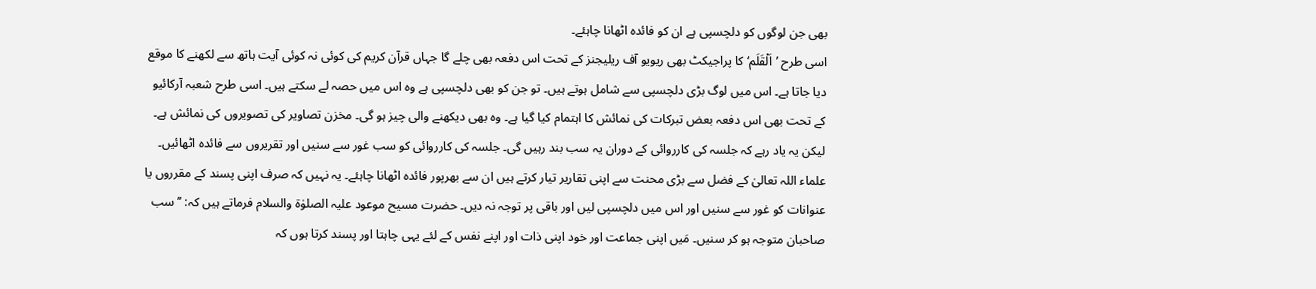بھی جن لوگوں کو دلچسپی ہے ان کو فائدہ اٹھانا چاہئے۔
اسی طرح ’اَلْقَلَم‘ کا پراجیکٹ بھی ریویو آف ریلیجنز کے تحت اس دفعہ بھی چلے گا جہاں قرآن کریم کی کوئی نہ کوئی آیت ہاتھ سے لکھنے کا موقع دیا جاتا ہے۔ اس میں لوگ بڑی دلچسپی سے شامل ہوتے ہیں۔ تو جن کو بھی دلچسپی ہے وہ اس میں حصہ لے سکتے ہیں۔ اسی طرح شعبہ آرکائیو کے تحت بھی اس دفعہ بعض تبرکات کی نمائش کا اہتمام کیا گیا ہے۔ وہ بھی دیکھنے والی چیز ہو گی۔ مخزن تصاویر کی تصویروں کی نمائش ہے۔ لیکن یہ یاد رہے کہ جلسہ کی کارروائی کے دوران یہ سب بند رہیں گی۔ جلسہ کی کارروائی کو سب غور سے سنیں اور تقریروں سے فائدہ اٹھائیں۔ علماء اللہ تعالیٰ کے فضل سے بڑی محنت سے اپنی تقاریر تیار کرتے ہیں ان سے بھرپور فائدہ اٹھانا چاہئے۔ یہ نہیں کہ صرف اپنی پسند کے مقرروں یا عنوانات کو غور سے سنیں اور اس میں دلچسپی لیں اور باقی پر توجہ نہ دیں۔ حضرت مسیح موعود علیہ الصلوٰۃ والسلام فرماتے ہیں کہ: ’’سب صاحبان متوجہ ہو کر سنیں۔ مَیں اپنی جماعت اور خود اپنی ذات اور اپنے نفس کے لئے یہی چاہتا اور پسند کرتا ہوں کہ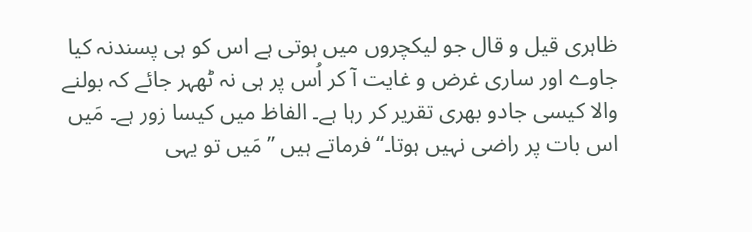ظاہری قیل و قال جو لیکچروں میں ہوتی ہے اس کو ہی پسندنہ کیا جاوے اور ساری غرض و غایت آ کر اُس پر ہی نہ ٹھہر جائے کہ بولنے والا کیسی جادو بھری تقریر کر رہا ہے۔ الفاظ میں کیسا زور ہے۔ مَیں اس بات پر راضی نہیں ہوتا۔‘‘فرماتے ہیں ’’مَیں تو یہی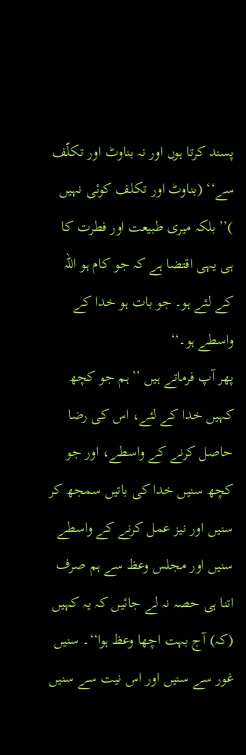پسند کرتا ہوں اور نہ بناوٹ اور تکلّف سے‘‘ (بناوٹ اور تکلف کوئی نہیں )’’بلکہ میری طبیعت اور فطرت کا ہی یہی اقتضا ہے کہ جو کام ہو اللہ کے لئے ہو۔ جو بات ہو خدا کے واسطے ہو۔‘‘
پھر آپ فرماتے ہیں ’’ہم جو کچھ کہیں خدا کے لئے، اس کی رضا حاصل کرنے کے واسطے، اور جو کچھ سنیں خدا کی باتیں سمجھ کر سنیں اور نیز عمل کرنے کے واسطے سنیں اور مجلس وعظ سے ہم صرف اتنا ہی حصہ نہ لے جائیں کہ یہ کہیں (کہ) آج بہت اچھا وعظ ہوا‘‘۔ سنیں غور سے سنیں اور اس نیت سے سنیں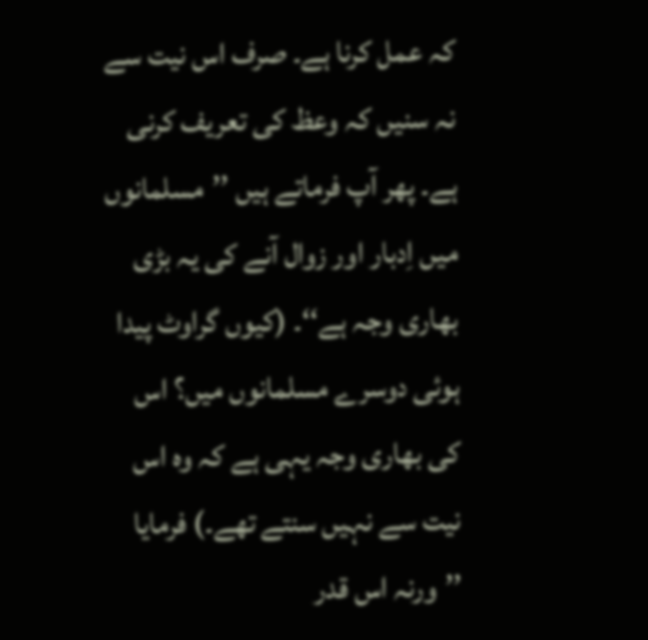کہ عمل کرنا ہے۔ صرف اس نیت سے نہ سنیں کہ وعظ کی تعریف کرنی ہے۔ پھر آپ فرماتے ہیں ’’مسلمانوں میں اِدبار اور زوال آنے کی یہ بڑی بھاری وجہ ہے‘‘۔ (کیوں گراوٹ پیدا ہوئی دوسرے مسلمانوں میں؟ اس کی بھاری وجہ یہی ہے کہ وہ اس نیت سے نہیں سنتے تھے۔) فرمایا ’’ورنہ اس قدر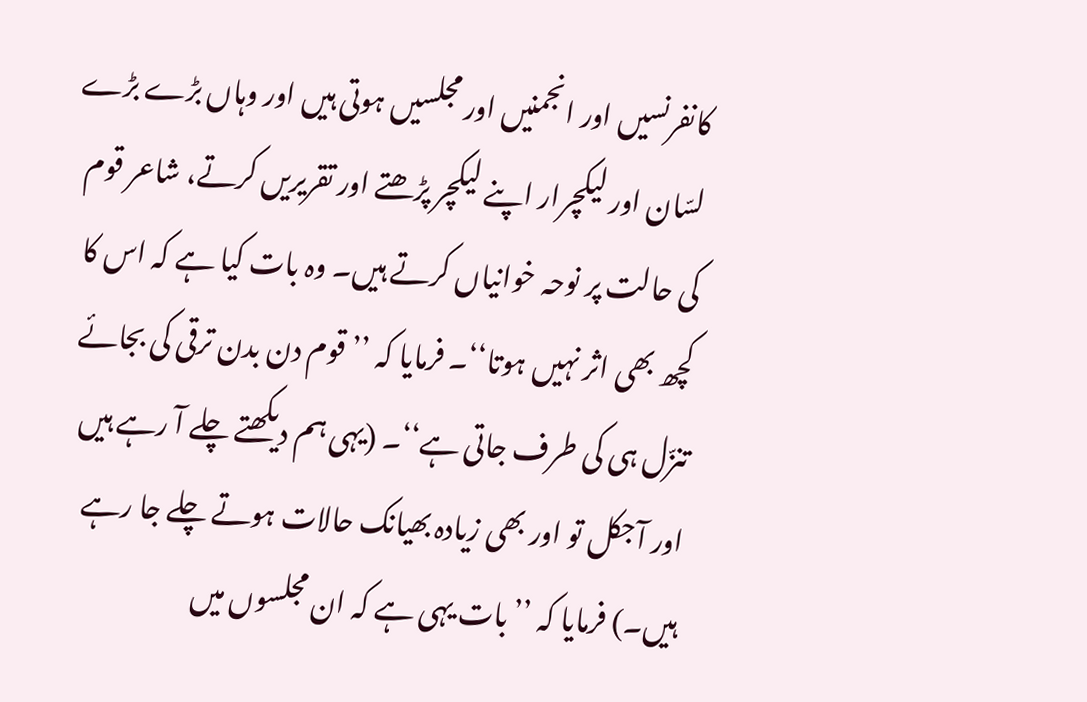کانفرنسیں اور انجمنیں اور مجلسیں ہوتی ہیں اور وہاں بڑے بڑے لسّان اور لیکچرار اپنے لیکچر پڑھتے اور تقریریں کرتے، شاعر قوم کی حالت پر نوحہ خوانیاں کرتے ہیں۔ وہ بات کیا ہے کہ اس کا کچھ بھی اثر نہیں ہوتا‘‘۔ فرمایا کہ ’’قوم دن بدن ترقی کی بجائے تنزّل ہی کی طرف جاتی ہے‘‘۔ (یہی ہم دیکھتے چلے آ رہے ہیں اور آجکل تو اور بھی زیادہ بھیانک حالات ہوتے چلے جا رہے ہیں۔) فرمایا کہ ’’بات یہی ہے کہ ان مجلسوں میں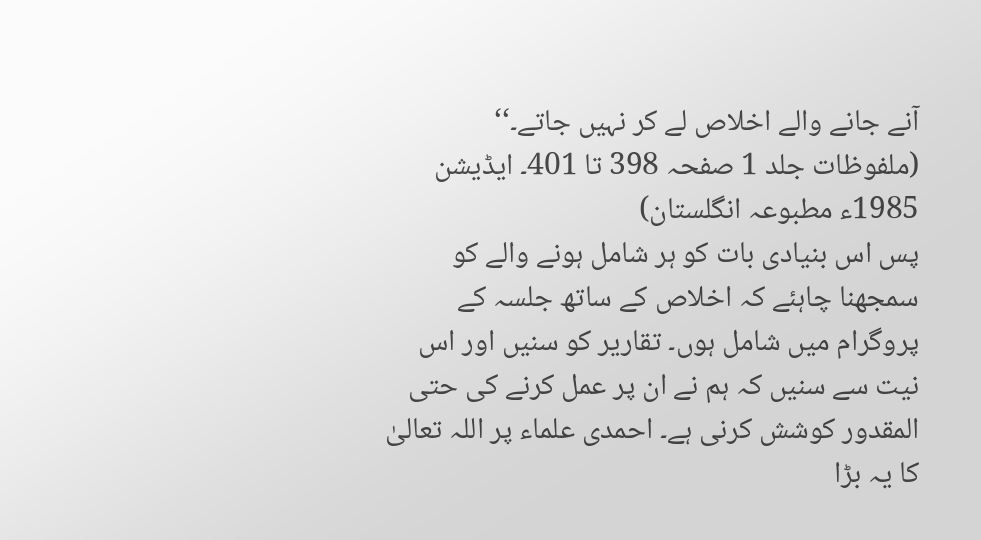آنے جانے والے اخلاص لے کر نہیں جاتے۔‘‘ (ملفوظات جلد 1 صفحہ 398 تا 401۔ ایڈیشن 1985ء مطبوعہ انگلستان)
پس اس بنیادی بات کو ہر شامل ہونے والے کو سمجھنا چاہئے کہ اخلاص کے ساتھ جلسہ کے پروگرام میں شامل ہوں۔ تقاریر کو سنیں اور اس نیت سے سنیں کہ ہم نے ان پر عمل کرنے کی حتی المقدور کوشش کرنی ہے۔ احمدی علماء پر اللہ تعالیٰ کا یہ بڑا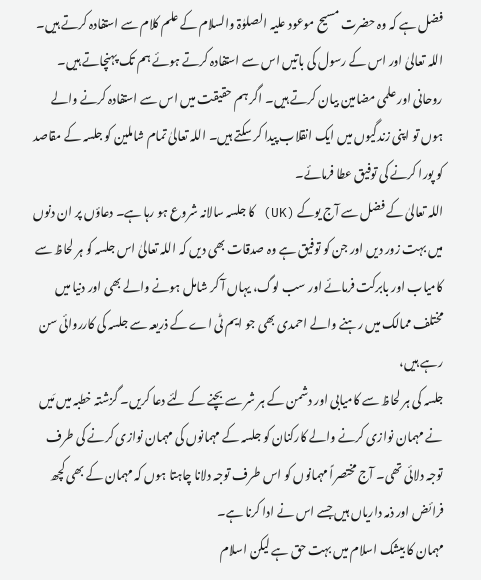فضل ہے کہ وہ حضرت مسیح موعود علیہ الصلوٰۃ والسلام کے علم کلام سے استفادہ کرتے ہیں۔ اللہ تعالیٰ اور اس کے رسول کی باتیں اس سے استفادہ کرتے ہوئے ہم تک پہنچاتے ہیں۔ روحانی اور علمی مضامین بیان کرتے ہیں۔ اگر ہم حقیقت میں اس سے استفادہ کرنے والے ہوں تو اپنی زندگیوں میں ایک انقلاب پیدا کر سکتے ہیں۔ اللہ تعالیٰ تمام شاملین کو جلسہ کے مقاصد کو پورا کرنے کی توفیق عطا فرمائے۔
اللہ تعالیٰ کے فضل سے آج یوکے (UK) کا جلسہ سالانہ شروع ہو رہا ہے۔ دعاؤں پر ان دنوں میں بہت زور دیں اور جن کو توفیق ہے وہ صدقات بھی دیں کہ اللہ تعالیٰ اس جلسہ کو ہر لحاظ سے کامیاب اور بابرکت فرمائے اور سب لوگ، یہاں آ کر شامل ہونے والے بھی اور دنیا میں مختلف ممالک میں رہنے والے احمدی بھی جو ایم ٹی اے کے ذریعہ سے جلسہ کی کارروائی سن رہے ہیں،
جلسہ کی ہر لحاظ سے کامیابی اور دشمن کے ہر شر سے بچنے کے لئے دعا کریں۔ گزشتہ خطبہ میں مَیں نے مہمان نوازی کرنے والے کارکنان کو جلسہ کے مہمانوں کی مہمان نوازی کرنے کی طرف توجہ دلائی تھی۔ آج مختصراً مہمانوں کو اس طرف توجہ دلانا چاہتا ہوں کہ مہمان کے بھی کچھ فرائض اور ذمہ داریاں ہیں جسے اس نے ادا کرنا ہے۔
مہمان کا بیشک اسلام میں بہت حق ہے لیکن اسلام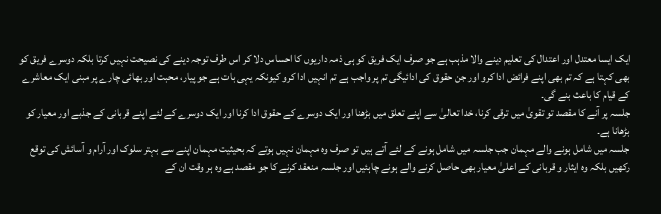ایک ایسا معتدل اور اعتدال کی تعلیم دینے والا مذہب ہے جو صرف ایک فریق کو ہی ذمہ داریوں کا احساس دلا کر اس طرف توجہ دینے کی نصیحت نہیں کرتا بلکہ دوسرے فریق کو بھی کہتا ہے کہ تم بھی اپنے فرائض ادا کرو اور جن حقوق کی ادائیگی تم پر واجب ہے تم انہیں ادا کرو کیونکہ یہی بات ہے جو پیار، محبت اور بھائی چارے پر مبنی ایک معاشرے کے قیام کا باعث بنے گی۔
جلسہ پر آنے کا مقصد تو تقویٰ میں ترقی کرنا، خدا تعالیٰ سے اپنے تعلق میں بڑھنا اور ایک دوسرے کے حقوق ادا کرنا اور ایک دوسرے کے لئے اپنے قربانی کے جذبے اور معیار کو بڑھانا ہے۔
جلسہ میں شامل ہونے والے مہمان جب جلسہ میں شامل ہونے کے لئے آتے ہیں تو صرف وہ مہمان نہیں ہوتے کہ بحیثیت مہمان اپنے سے بہتر سلوک اور آرام و آسائش کی توقع رکھیں بلکہ وہ ایثار و قربانی کے اعلیٰ معیار بھی حاصل کرنے والے ہونے چاہئیں اور جلسہ منعقد کرنے کا جو مقصد ہے وہ ہر وقت ان کے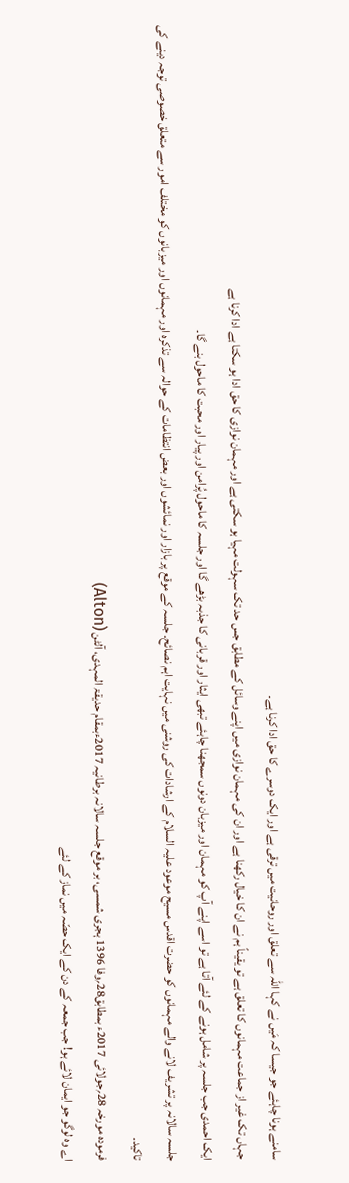سامنے ہونا چاہئے جو جیسا کہ مَیں نے کہا اللہ سے تعلق اور روحانیت میں ترقی ہے اور ایک دوسرے کا حق ادا کرنا ہے۔
جہاں تک غیر از جماعت مہمانوں کا تعلق ہے تو یقیناً ہم نے ان کا خیال رکھنا ہے اور ان کی مہمان نوازی میں اپنے وسائل کے مطابق جس حد تک سہولت مہیا ہو سکتی ہے اور مہمان نوازی کا حق ادا ہو سکتا ہے ادا کرنا ہے
ایک احمدی جب جلسہ پر شامل ہونے کے لئے آتا ہے تو اسے اپنے آپ کو مہمان اور میزبان دونوں سمجھنا چاہئے تبھی ایثار اور قربانی کا جذبہ بڑھے گا اور جلسہ کا ماحول پُرامن اور پیار اور محبت کا ماحول بنے گا۔
جلسہ سالانہ پر تشریف لانے والے مہمانوں کو حضرت اقدس مسیح موعود علیہ السلام کے ارشادات کی روشنی میں نہایت اہم نصائح۔ جلسہ کے موقع پر بازار اور نمائشوں اور بعض انتظامات کے حوالہ سے تذکرہ اور مہمانوں اور میزبانوں کو مختلف امور سے متعلق خصوصی توجہ دینے کی تاکید۔
فرمودہ مورخہ 28؍جولائی 2017ء بمطابق28؍وفا 1396 ہجری شمسی، بر موقع جلسہ سالانہ برطانیہ 2017ءبمقام حدیقۃ المہدی، آلٹن (Alton)
اے وہ لوگو جو ایمان لائے ہو! جب جمعہ کے دن کے ایک حصّہ میں نماز کے لئے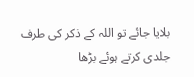بلایا جائے تو اللہ کے ذکر کی طرف جلدی کرتے ہوئے بڑھا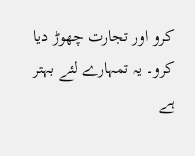کرو اور تجارت چھوڑ دیا کرو۔ یہ تمہارے لئے بہتر ہے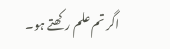اگر تم علم رکھتے ہو۔